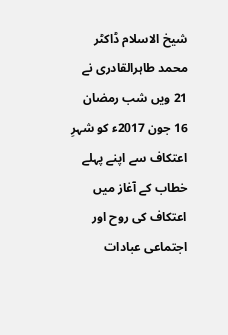شیخ الاسلام ڈاکٹر محمد طاہرالقادری نے 21 ویں شب رمضان 16 جون 2017ء کو شہرِ اعتکاف سے اپنے پہلے خطاب کے آغاز میں اعتکاف کی روح اور اجتماعی عبادات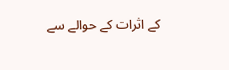کے اثرات کے حوالے سے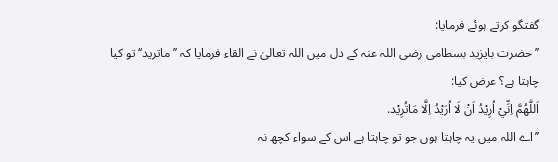گفتگو کرتے ہوئے فرمایا:
’’حضرت بایزید بسطامی رضی اللہ عنہ کے دل میں اللہ تعالیٰ نے القاء فرمایا کہ ’’ماترید‘‘ تو کیا چاہتا ہے؟ عرض کیا:
اَللّٰهُمَّ اِنِّيْ اُرِيْدُ اَنْ لَا اُرَيْدُ اِلَّا مَاتُرِيْد.
’’اے اللہ میں یہ چاہتا ہوں جو تو چاہتا ہے اس کے سواء کچھ نہ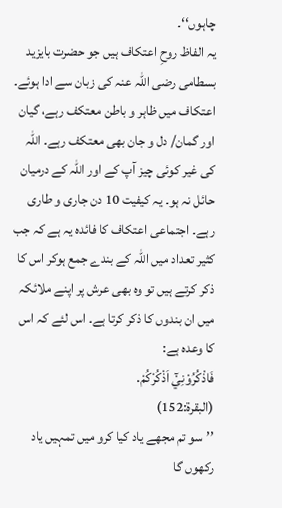چاہوں‘‘۔
یہ الفاظ روحِ اعتکاف ہیں جو حضرت بایزید بسطامی رضی اللہ عنہ کی زبان سے ادا ہوئے۔ اعتکاف میں ظاہر و باطن معتکف رہے، گیان اور گمان/ دل و جان بھی معتکف رہے۔ اللہ کی غیر کوئی چیز آپ کے اور اللہ کے درمیان حائل نہ ہو۔ یہ کیفیت 10 دن جاری و طاری رہے۔ اجتماعی اعتکاف کا فائدہ یہ ہے کہ جب کثیر تعداد میں اللہ کے بندے جمع ہوکر اس کا ذکر کرتے ہیں تو وہ بھی عرش پر اپنے ملائکہ میں ان بندوں کا ذکر کرتا ہے۔ اس لئے کہ اس کا وعدہ ہے:
فَاذْکُرُوْنِيْٓ اَذْکُرْکُمْ.
(البقرة:152)
’’سو تم مجھے یاد کیا کرو میں تمہیں یاد رکھوں گا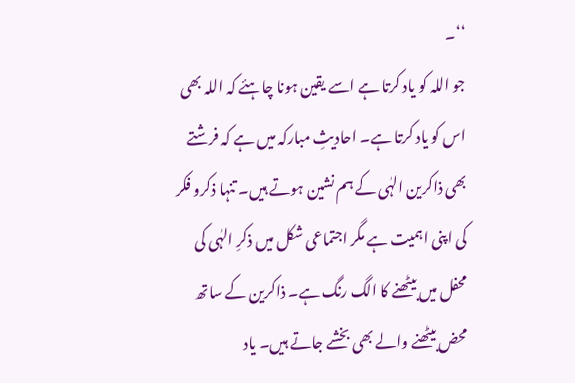‘‘۔
جو اللہ کو یاد کرتا ہے اسے یقین ہونا چاہئے کہ اللہ بھی اس کو یاد کرتا ہے۔ احادیثِ مبارکہ میں ہے کہ فرشتے بھی ذاکرین الہٰی کے ہم نشین ہوتے ہیں۔ تنہا ذکرو فکر کی اپنی اہمیت ہے مگر اجتماعی شکل میں ذکرِ الہٰی کی محفل میں بیٹھنے کا الگ رنگ ہے۔ ذاکرین کے ساتھ محض بیٹھنے والے بھی بخشے جاتے ہیں۔ یاد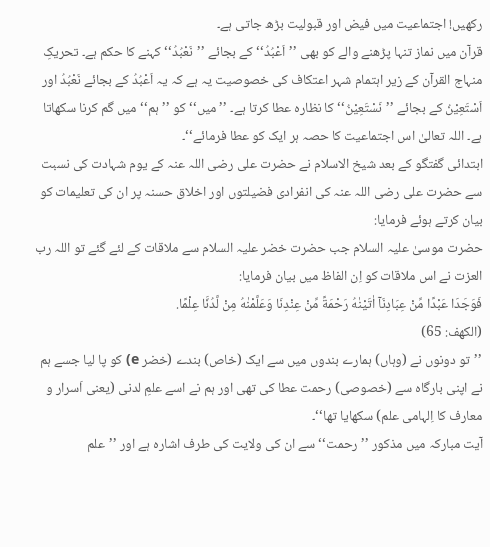رکھیں! اجتماعیت میں فیض اور قبولیت بڑھ جاتی ہے۔
قرآن میں نماز تنہا پڑھنے والے کو بھی ’’اَعْبُدُ‘‘ کے بجائے ’’نَعْبُدُ‘‘ کہنے کا حکم ہے۔ تحریکِ منہاج القرآن کے زیر اہتمام شہر اعتکاف کی خصوصیت یہ ہے کہ یہ اَعْبُدُ کے بجائے نَعْبُدُ اور اَسْتَعِيْنُ کے بجائے ’’نَسْتَعِيْنُ‘‘ کا نظارہ عطا کرتا ہے۔ ’’میں‘‘ کو ’’ہم‘‘ میں گم کرنا سکھاتا ہے۔ اللہ تعالیٰ اس اجتماعیت کا حصہ ہر ایک کو عطا فرمائے‘‘۔
ابتدائی گفتگو کے بعد شیخ الاسلام نے حضرت علی رضی اللہ عنہ کے یوم شہادت کی نسبت سے حضرت علی رضی اللہ عنہ کی انفرادی فضیلتوں اور اخلاق حسنہ پر ان کی تعلیمات کو بیان کرتے ہوئے فرمایا:
حضرت موسیٰ علیہ السلام جب حضرت خضر علیہ السلام سے ملاقات کے لئے گئے تو اللہ رب العزت نے اس ملاقات کو اِن الفاظ میں بیان فرمایا:
فَوَجَدَا عَبْدًا مِّنْ عِبَادِنَآ اٰتَيْنٰهُ رَحْمَةً مِّنْ عِنْدِنَا وَعَلَّمْنٰهُ مِنْ لَّدُنَّا عِلْمًا.
(الکهف: 65)
’’تو دونوں نے (وہاں) ہمارے بندوں میں سے ایک (خاص) بندے (خضر e) کو پا لیا جسے ہم نے اپنی بارگاہ سے (خصوصی) رحمت عطا کی تھی اور ہم نے اسے علمِ لدنی (یعنی اَسرار و معارف کا اِلہامی علم) سکھایا تھا‘‘۔
آیت مبارکہ میں مذکور ’’رحمت‘‘ سے ان کی ولایت کی طرف اشارہ ہے اور ’’علم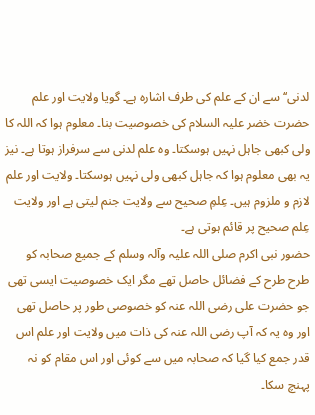لدنی‘‘ سے ان کے علم کی طرف اشارہ ہے۔ گویا ولایت اور علم حضرت خضر علیہ السلام کی خصوصیت بنا۔ معلوم ہوا کہ اللہ کا ولی کبھی جاہل نہیں ہوسکتا۔ وہ علم لدنی سے سرفراز ہوتا ہے۔ نیز یہ بھی معلوم ہوا کہ جاہل کبھی ولی نہیں ہوسکتا۔ ولایت اور علم لازم و ملزوم ہیں۔ عِلمِ صحیح سے ولایت جنم لیتی ہے اور ولایت عِلم صحیح پر قائم ہوتی ہے۔
حضور نبی اکرم صلی اللہ علیہ وآلہ وسلم کے جمیع صحابہ کو طرح طرح کے فضائل حاصل تھے مگر ایک خصوصیت ایسی تھی جو حضرت علی رضی اللہ عنہ کو خصوصی طور پر حاصل تھی اور وہ یہ کہ آپ رضی اللہ عنہ کی ذات میں ولایت اور علم اس قدر جمع کیا گیا کہ صحابہ میں سے کوئی اور اس مقام کو نہ پہنچ سکا۔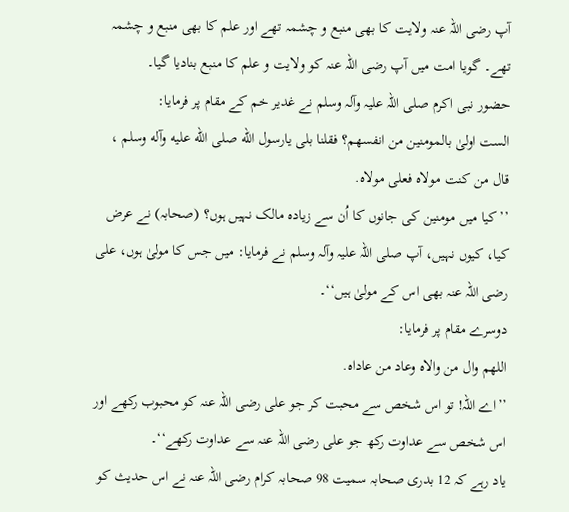آپ رضی اللہ عنہ ولایت کا بھی منبع و چشمہ تھے اور علم کا بھی منبع و چشمہ تھے۔ گویا امت میں آپ رضی اللہ عنہ کو ولایت و علم کا منبع بنادیا گیا۔
حضور نبی اکرم صلی اللہ علیہ وآلہ وسلم نے غدیر خم کے مقام پر فرمایا:
الست اولیٰ بالمومنين من انفسهم؟ فقلنا بلی يارسول الله صلی الله عليه وآله وسلم ، قال من کنت مولاه فعلی مولاه.
’’کیا میں مومنین کی جانوں کا اُن سے زیادہ مالک نہیں ہوں؟ (صحابہ) نے عرض کیا، کیوں نہیں، آپ صلی اللہ علیہ وآلہ وسلم نے فرمایا: میں جس کا مولیٰ ہوں، علی رضی اللہ عنہ بھی اس کے مولیٰ ہیں‘‘۔
دوسرے مقام پر فرمایا:
اللهم وال من والاه وعاد من عاداه.
’’اے اللہ! تو اس شخص سے محبت کر جو علی رضی اللہ عنہ کو محبوب رکھے اور اس شخص سے عداوت رکھ جو علی رضی اللہ عنہ سے عداوت رکھے‘‘۔
یاد رہے کہ 12 بدری صحابہ سمیت 98 صحابہ کرام رضی اللہ عنہ نے اس حدیث کو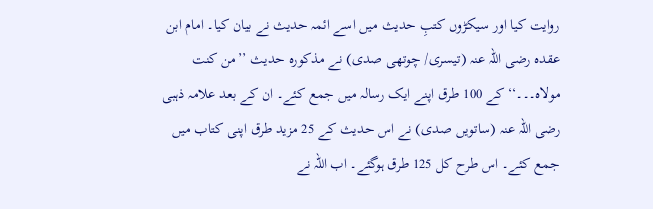روایت کیا اور سیکڑوں کتبِ حدیث میں اسے ائمہ حدیث نے بیان کیا۔ امام ابن عقدہ رضی اللہ عنہ (تیسری/ چوتھی صدی) نے مذکورہ حدیث ’’من کنت مولاہ۔۔۔‘‘ کے 100 طرق اپنے ایک رسالہ میں جمع کئے۔ ان کے بعد علامہ ذہبی رضی اللہ عنہ (ساتویں صدی) نے اس حدیث کے 25 مزید طرق اپنی کتاب میں جمع کئے۔ اس طرح کل 125 طرق ہوگئے۔ اب اللہ نے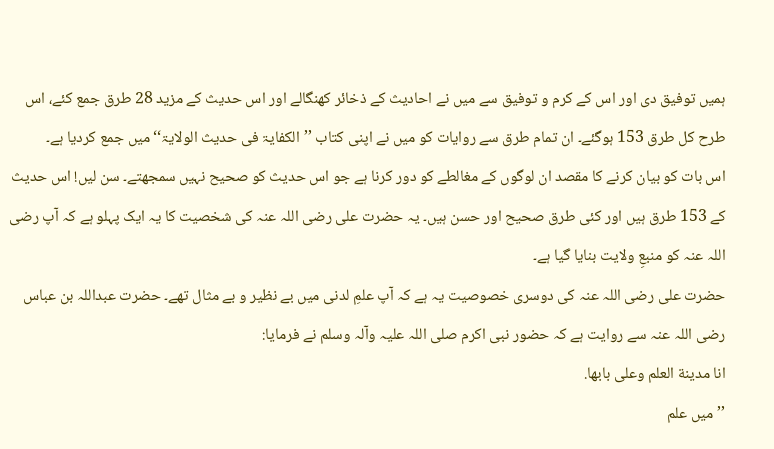ہمیں توفیق دی اور اس کے کرم و توفیق سے میں نے احادیث کے ذخائر کھنگالے اور اس حدیث کے مزید 28 طرق جمع کئے، اس طرح کل طرق 153 ہوگئے۔ ان تمام طرق سے روایات کو میں نے اپنی کتاب ’’الکفایۃ فی حدیث الولایۃ‘‘ میں جمع کردیا ہے۔
اس بات کو بیان کرنے کا مقصد ان لوگوں کے مغالطے کو دور کرنا ہے جو اس حدیث کو صحیح نہیں سمجھتے۔ سن لیں! اس حدیث کے 153 طرق ہیں اور کئی طرق صحیح اور حسن ہیں۔ یہ حضرت علی رضی اللہ عنہ کی شخصیت کا یہ ایک پہلو ہے کہ آپ رضی اللہ عنہ کو منبعِ ولایت بنایا گیا ہے۔
حضرت علی رضی اللہ عنہ کی دوسری خصوصیت یہ ہے کہ آپ علمِ لدنی میں بے نظیر و بے مثال تھے۔ حضرت عبداللہ بن عباس رضی اللہ عنہ سے روایت ہے کہ حضور نبی اکرم صلی اللہ علیہ وآلہ وسلم نے فرمایا:
انا مدينة العلم وعلی بابها.
’’میں علم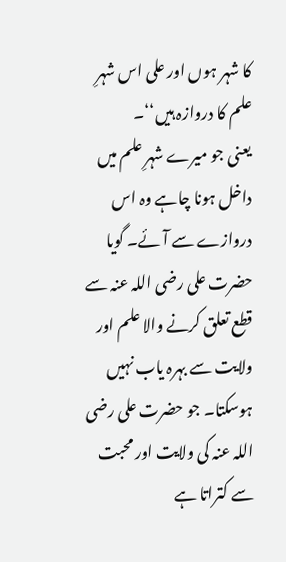کا شہر ہوں اور علی اس شہرِ علم کا دروازہ ہیں‘‘۔
یعنی جو میرے شہرِ علم میں داخل ہونا چاہے وہ اس دروازے سے آئے۔ گویا حضرت علی رضی اللہ عنہ سے قطع تعلق کرنے والا علم اور ولایت سے بہرہ یاب نہیں ہوسکتا۔ جو حضرت علی رضی اللہ عنہ کی ولایت اور محبت سے کتراتا ہے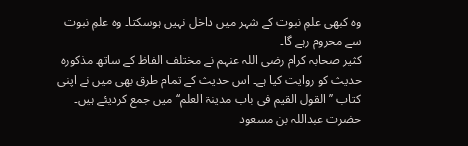وہ کبھی علمِ نبوت کے شہر میں داخل نہیں ہوسکتا۔ وہ علمِ نبوت سے محروم رہے گا۔
کثیر صحابہ کرام رضی اللہ عنہم نے مختلف الفاظ کے ساتھ مذکورہ حدیث کو روایت کیا ہے۔ اس حدیث کے تمام طرق بھی میں نے اپنی کتاب ’’القول القیم فی باب مدینۃ العلم‘‘ میں جمع کردیئے ہیں۔
حضرت عبداللہ بن مسعود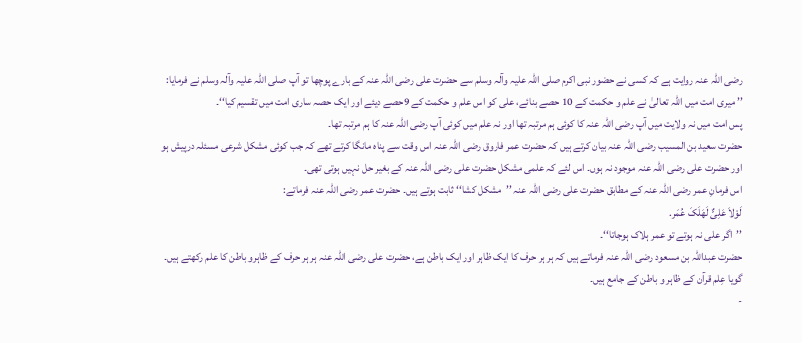رضی اللہ عنہ روایت ہے کہ کسی نے حضور نبی اکرم صلی اللہ علیہ وآلہ وسلم سے حضرت علی رضی اللہ عنہ کے بارے پوچھا تو آپ صلی اللہ علیہ وآلہ وسلم نے فرمایا:
’’ میری امت میں اللہ تعالیٰ نے علم و حکمت کے 10 حصے بنائے، علی کو اس علم و حکمت کے 9حصے دیئے اور ایک حصہ ساری امت میں تقسیم کیا‘‘۔
پس امت میں نہ ولایت میں آپ رضی اللہ عنہ کا کوئی ہم مرتبہ تھا اور نہ علم میں کوئی آپ رضی اللہ عنہ کا ہم مرتبہ تھا۔
حضرت سعید بن المسیب رضی اللہ عنہ بیان کرتے ہیں کہ حضرت عمر فاروق رضی اللہ عنہ اس وقت سے پناہ مانگا کرتے تھے کہ جب کوئی مشکل شرعی مسئلہ درپیش ہو اور حضرت علی رضی اللہ عنہ موجود نہ ہوں۔ اس لئے کہ علمی مشکل حضرت علی رضی اللہ عنہ کے بغیر حل نہیں ہوتی تھی۔
اس فرمانِ عمر رضی اللہ عنہ کے مطابق حضرت علی رضی اللہ عنہ ’’مشکل کشا‘‘ ثابت ہوتے ہیں۔ حضرت عمر رضی اللہ عنہ فرماتے:
لَوْلاَ عَلِیٌّ لَهَلَکَ عُمَر.
’’اگر علی نہ ہوتے تو عمر ہلاک ہوجاتا‘‘۔
حضرت عبداللہ بن مسعود رضی اللہ عنہ فرماتے ہیں کہ ہر ہر حرف کا ایک ظاہر اور ایک باطن ہے، حضرت علی رضی اللہ عنہ ہر ہر حرف کے ظاہرو باطن کا علم رکھتے ہیں۔ گویا عِلم قرآن کے ظاہر و باطن کے جامع ہیں۔
-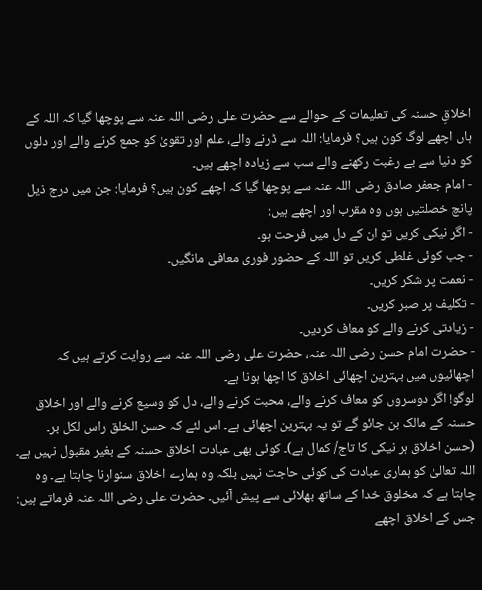اخلاقِ حسنہ کی تعلیمات کے حوالے سے حضرت علی رضی اللہ عنہ سے پوچھا گیا کہ اللہ کے ہاں اچھے لوگ کون ہیں؟ فرمایا: اللہ سے ڈرنے والے، علم اور تقویٰ کو جمع کرنے والے اور دلوں کو دنیا سے بے رغبت رکھنے والے سب سے زیادہ اچھے ہیں۔
- امام جعفر صادق رضی اللہ عنہ سے پوچھا گیا کہ اچھے کون ہیں؟ فرمایا: جن میں درج ذیل پانچ خصلتیں ہوں وہ مقرب اور اچھے ہیں:
- اگر نیکی کریں تو ان کے دل میں فرحت ہو۔
- جب کوئی غلطی کریں تو اللہ کے حضور فوری معافی مانگیں۔
- نعمت پر شکر کریں۔
- تکلیف پر صبر کریں۔
- زیادتی کرنے والے کو معاف کردیں۔
- حضرت امام حسن رضی اللہ عنہ، حضرت علی رضی اللہ عنہ سے روایت کرتے ہیں کہ اچھائیوں میں بہترین اچھائی اخلاق کا اچھا ہونا ہے۔
لوگو! اگر دوسروں کو معاف کرنے والے، محبت کرنے والے، دل کو وسیع کرنے والے اور اخلاق حسنہ کے مالک بن جائو گے تو یہ بہترین اچھائی ہے۔ اس لئے کہ حسن الخلق راس لکل بر۔ (حسن اخلاق ہر نیکی کا تاج/ کمال ہے)۔ کوئی بھی عبادت اخلاق حسنہ کے بغیر مقبول نہیں ہے۔ اللہ تعالیٰ کو ہماری عبادت کی کوئی حاجت نہیں بلکہ وہ ہمارے اخلاق سنوارنا چاہتا ہے۔ وہ چاہتا ہے کہ مخلوق خدا کے ساتھ بھلائی سے پیش آئیں۔ حضرت علی رضی اللہ عنہ فرماتے ہیں:
جس کے اخلاق اچھے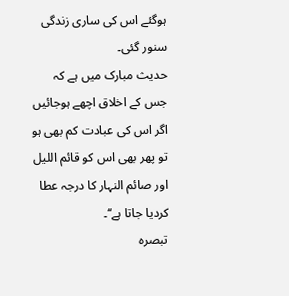ہوگئے اس کی ساری زندگی سنور گئی۔
حدیث مبارک میں ہے کہ جس کے اخلاق اچھے ہوجائیں اگر اس کی عبادت کم بھی ہو تو پھر بھی اس کو قائم اللیل اور صائم النہار کا درجہ عطا کردیا جاتا ہے‘‘۔
تبصرہ